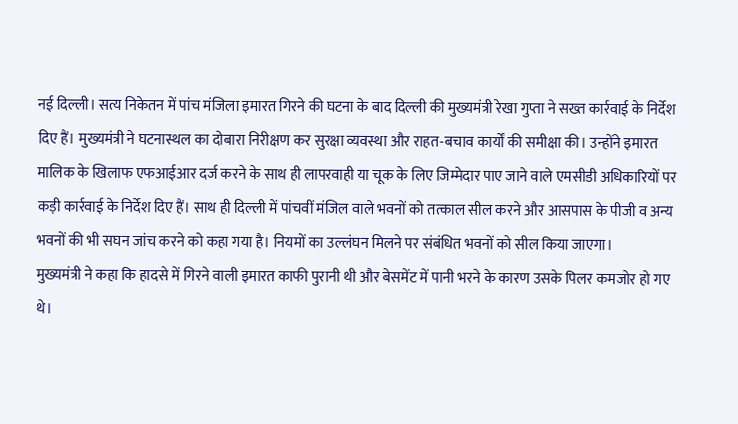नई दिल्ली। सत्य निकेतन में पांच मंजिला इमारत गिरने की घटना के बाद दिल्ली की मुख्यमंत्री रेखा गुप्ता ने सख्त कार्रवाई के निर्देश दिए हैं। मुख्यमंत्री ने घटनास्थल का दोबारा निरीक्षण कर सुरक्षा व्यवस्था और राहत-बचाव कार्यों की समीक्षा की। उन्होंने इमारत मालिक के खिलाफ एफआईआर दर्ज करने के साथ ही लापरवाही या चूक के लिए जिम्मेदार पाए जाने वाले एमसीडी अधिकारियों पर कड़ी कार्रवाई के निर्देश दिए हैं। साथ ही दिल्ली में पांचवीं मंजिल वाले भवनों को तत्काल सील करने और आसपास के पीजी व अन्य भवनों की भी सघन जांच करने को कहा गया है। नियमों का उल्लंघन मिलने पर संबंधित भवनों को सील किया जाएगा।
मुख्यमंत्री ने कहा कि हादसे में गिरने वाली इमारत काफी पुरानी थी और बेसमेंट में पानी भरने के कारण उसके पिलर कमजोर हो गए थे।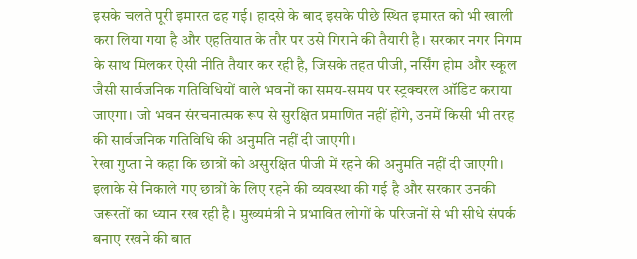इसके चलते पूरी इमारत ढह गई। हादसे के बाद इसके पीछे स्थित इमारत को भी खाली करा लिया गया है और एहतियात के तौर पर उसे गिराने की तैयारी है। सरकार नगर निगम के साथ मिलकर ऐसी नीति तैयार कर रही है, जिसके तहत पीजी, नर्सिंग होम और स्कूल जैसी सार्वजनिक गतिविधियों वाले भवनों का समय-समय पर स्ट्रक्चरल ऑडिट कराया जाएगा। जो भवन संरचनात्मक रूप से सुरक्षित प्रमाणित नहीं होंगे, उनमें किसी भी तरह की सार्वजनिक गतिविधि की अनुमति नहीं दी जाएगी।
रेखा गुप्ता ने कहा कि छात्रों को असुरक्षित पीजी में रहने की अनुमति नहीं दी जाएगी। इलाके से निकाले गए छात्रों के लिए रहने की व्यवस्था की गई है और सरकार उनकी जरूरतों का ध्यान रख रही है। मुख्यमंत्री ने प्रभावित लोगों के परिजनों से भी सीधे संपर्क बनाए रखने की बात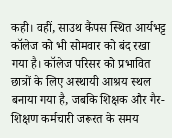कही। वहीं, साउथ कैंपस स्थित आर्यभट्ट कॉलेज को भी सोमवार को बंद रखा गया है। कॉलेज परिसर को प्रभावित छात्रों के लिए अस्थायी आश्रय स्थल बनाया गया है, जबकि शिक्षक और गैर-शिक्षण कर्मचारी जरूरत के समय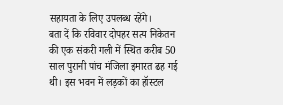सहायता के लिए उपलब्ध रहेंगे।
बता दें कि रविवार दोपहर सत्य निकेतन की एक संकरी गली में स्थित करीब 50 साल पुरानी पांच मंजिला इमारत ढह गई थी। इस भवन में लड़कों का हॉस्टल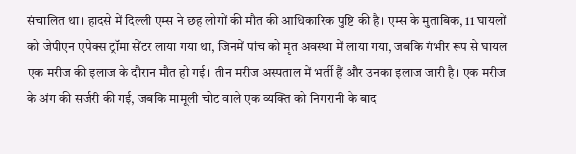संचालित था। हादसे में दिल्ली एम्स ने छह लोगों की मौत की आधिकारिक पुष्टि की है। एम्स के मुताबिक, 11 घायलों को जेपीएन एपेक्स ट्रॉमा सेंटर लाया गया था, जिनमें पांच को मृत अवस्था में लाया गया, जबकि गंभीर रूप से घायल एक मरीज की इलाज के दौरान मौत हो गई। तीन मरीज अस्पताल में भर्ती हैं और उनका इलाज जारी है। एक मरीज के अंग की सर्जरी की गई, जबकि मामूली चोट वाले एक व्यक्ति को निगरानी के बाद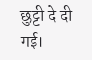छुट्टी दे दी गई।